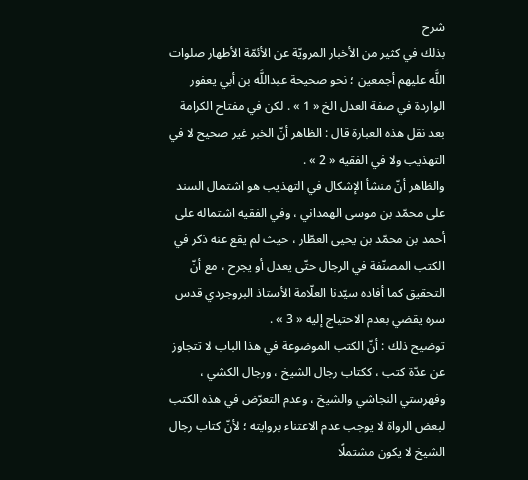شرح
بذلك في كثير من الأخبار المرويّة عن الأئمّة الأطهار صلوات اللَّه عليهم أجمعين ؛ نحو صحيحة عبداللَّه بن أبي يعفور الواردة في صفة العدل الخ « 1 » . لكن في مفتاح الكرامة بعد نقل هذه العبارة قال : الظاهر أنّ الخبر غير صحيح لا في التهذيب ولا في الفقيه « 2 » .
والظاهر أنّ منشأ الإشكال في التهذيب هو اشتمال السند على محمّد بن موسى الهمداني ، وفي الفقيه اشتماله على أحمد بن محمّد بن يحيى العطّار ، حيث لم يقع عنه ذكر في الكتب المصنّفة في الرجال حتّى يعدل أو يجرح ، مع أنّ التحقيق كما أفاده سيّدنا العلّامة الأستاذ البروجردي قدس سره يقضي بعدم الاحتياج إليه « 3 » .
توضيح ذلك : أنّ الكتب الموضوعة في هذا الباب لا تتجاوز عن عدّة كتب ، ككتاب رجال الشيخ ، ورجال الكشي ، وفهرستي النجاشي والشيخ ، وعدم التعرّض في هذه الكتب لبعض الرواة لا يوجب عدم الاعتناء بروايته ؛ لأنّ كتاب رجال الشيخ لا يكون مشتملًا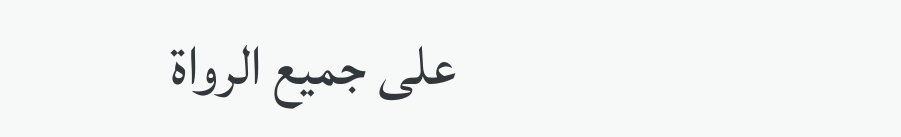على جميع الرواة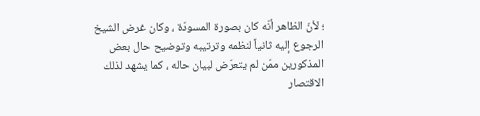؛ لأنّ الظاهر أنّه كان بصورة المسودّة ، وكان غرض الشيخ الرجوع إليه ثانياً لنظمه وترتيبه وتوضيح حال بعض المذكورين ممّن لم يتعرّض لبيان حاله ، كما يشهد لذلك الاقتصار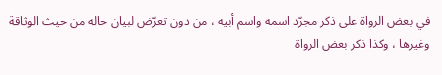في بعض الرواة على ذكر مجرّد اسمه واسم أبيه ، من دون تعرّض لبيان حاله من حيث الوثاقة وغيرها ، وكذا ذكر بعض الرواة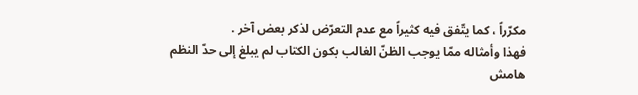مكرّراً ، كما يتّفق فيه كثيراً مع عدم التعرّض لذكر بعض آخر .
فهذا وأمثاله ممّا يوجب الظنّ الغالب بكون الكتاب لم يبلغ إلى حدّ النظم
هامش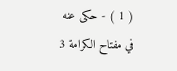( 1 ) - حكى عنه في مفتاح الكرامة 3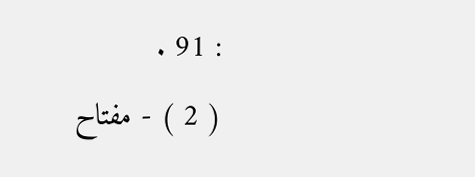: 91 .
( 2 ) - مفتاح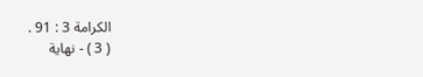الكرامة 3 : 91 .
( 3 ) - نهاية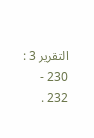التقرير 3 : 230 - 232 .